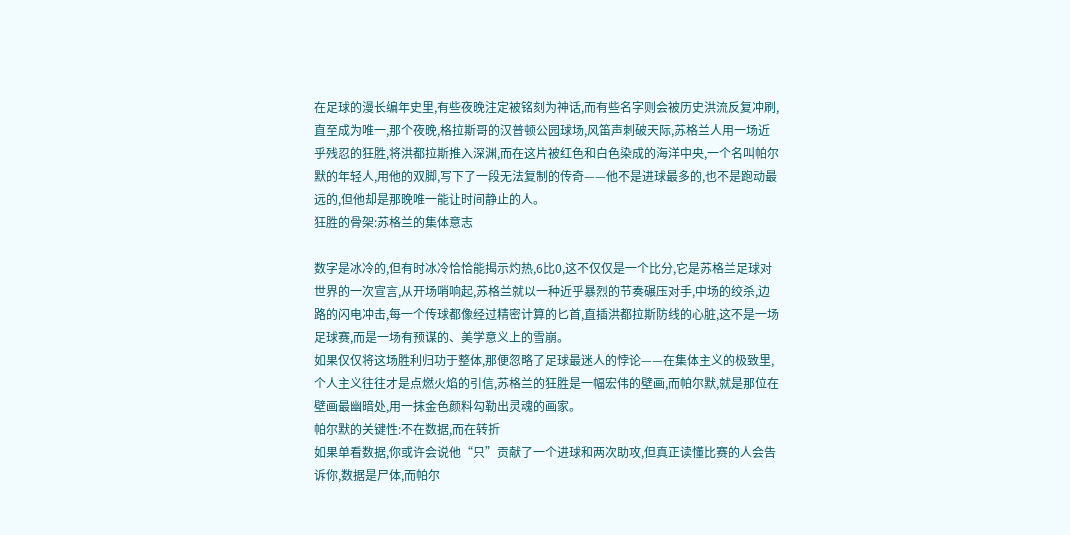在足球的漫长编年史里,有些夜晚注定被铭刻为神话,而有些名字则会被历史洪流反复冲刷,直至成为唯一,那个夜晚,格拉斯哥的汉普顿公园球场,风笛声刺破天际,苏格兰人用一场近乎残忍的狂胜,将洪都拉斯推入深渊,而在这片被红色和白色染成的海洋中央,一个名叫帕尔默的年轻人,用他的双脚,写下了一段无法复制的传奇——他不是进球最多的,也不是跑动最远的,但他却是那晚唯一能让时间静止的人。
狂胜的骨架:苏格兰的集体意志

数字是冰冷的,但有时冰冷恰恰能揭示灼热,6比0,这不仅仅是一个比分,它是苏格兰足球对世界的一次宣言,从开场哨响起,苏格兰就以一种近乎暴烈的节奏碾压对手,中场的绞杀,边路的闪电冲击,每一个传球都像经过精密计算的匕首,直插洪都拉斯防线的心脏,这不是一场足球赛,而是一场有预谋的、美学意义上的雪崩。
如果仅仅将这场胜利归功于整体,那便忽略了足球最迷人的悖论——在集体主义的极致里,个人主义往往才是点燃火焰的引信,苏格兰的狂胜是一幅宏伟的壁画,而帕尔默,就是那位在壁画最幽暗处,用一抹金色颜料勾勒出灵魂的画家。
帕尔默的关键性:不在数据,而在转折
如果单看数据,你或许会说他“只”贡献了一个进球和两次助攻,但真正读懂比赛的人会告诉你,数据是尸体,而帕尔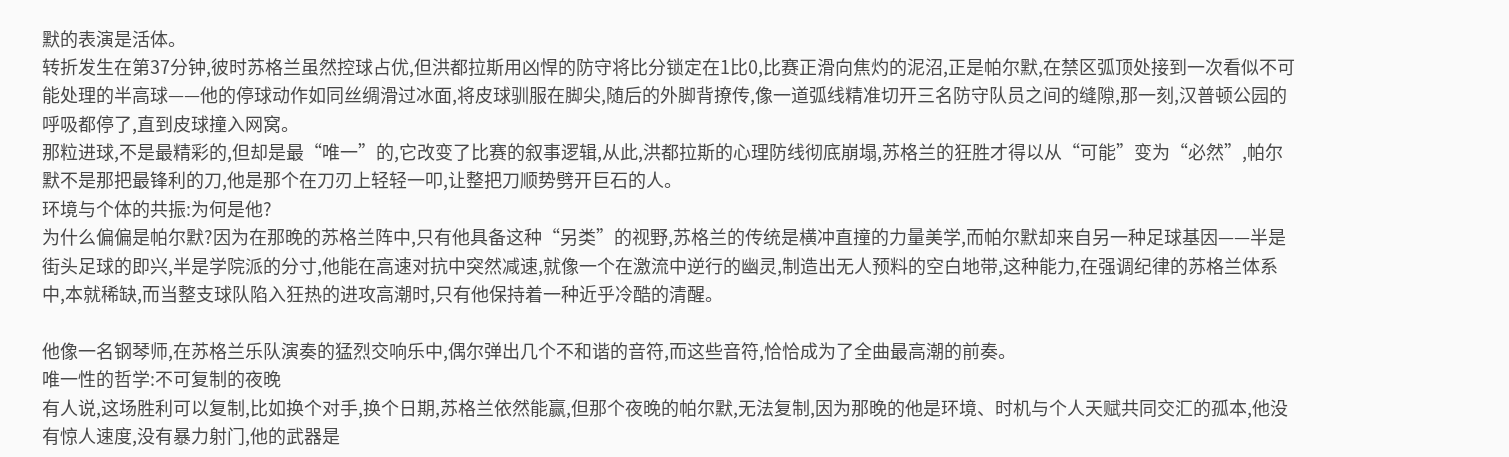默的表演是活体。
转折发生在第37分钟,彼时苏格兰虽然控球占优,但洪都拉斯用凶悍的防守将比分锁定在1比0,比赛正滑向焦灼的泥沼,正是帕尔默,在禁区弧顶处接到一次看似不可能处理的半高球——他的停球动作如同丝绸滑过冰面,将皮球驯服在脚尖,随后的外脚背撩传,像一道弧线精准切开三名防守队员之间的缝隙,那一刻,汉普顿公园的呼吸都停了,直到皮球撞入网窝。
那粒进球,不是最精彩的,但却是最“唯一”的,它改变了比赛的叙事逻辑,从此,洪都拉斯的心理防线彻底崩塌,苏格兰的狂胜才得以从“可能”变为“必然”,帕尔默不是那把最锋利的刀,他是那个在刀刃上轻轻一叩,让整把刀顺势劈开巨石的人。
环境与个体的共振:为何是他?
为什么偏偏是帕尔默?因为在那晚的苏格兰阵中,只有他具备这种“另类”的视野,苏格兰的传统是横冲直撞的力量美学,而帕尔默却来自另一种足球基因——半是街头足球的即兴,半是学院派的分寸,他能在高速对抗中突然减速,就像一个在激流中逆行的幽灵,制造出无人预料的空白地带,这种能力,在强调纪律的苏格兰体系中,本就稀缺,而当整支球队陷入狂热的进攻高潮时,只有他保持着一种近乎冷酷的清醒。

他像一名钢琴师,在苏格兰乐队演奏的猛烈交响乐中,偶尔弹出几个不和谐的音符,而这些音符,恰恰成为了全曲最高潮的前奏。
唯一性的哲学:不可复制的夜晚
有人说,这场胜利可以复制,比如换个对手,换个日期,苏格兰依然能赢,但那个夜晚的帕尔默,无法复制,因为那晚的他是环境、时机与个人天赋共同交汇的孤本,他没有惊人速度,没有暴力射门,他的武器是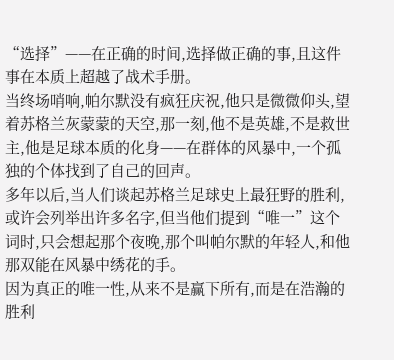“选择”——在正确的时间,选择做正确的事,且这件事在本质上超越了战术手册。
当终场哨响,帕尔默没有疯狂庆祝,他只是微微仰头,望着苏格兰灰蒙蒙的天空,那一刻,他不是英雄,不是救世主,他是足球本质的化身——在群体的风暴中,一个孤独的个体找到了自己的回声。
多年以后,当人们谈起苏格兰足球史上最狂野的胜利,或许会列举出许多名字,但当他们提到“唯一”这个词时,只会想起那个夜晚,那个叫帕尔默的年轻人,和他那双能在风暴中绣花的手。
因为真正的唯一性,从来不是赢下所有,而是在浩瀚的胜利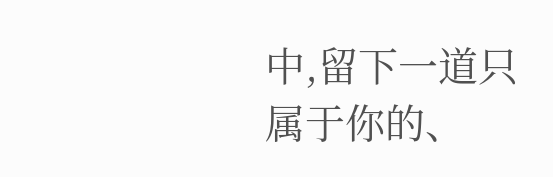中,留下一道只属于你的、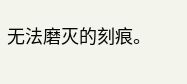无法磨灭的刻痕。